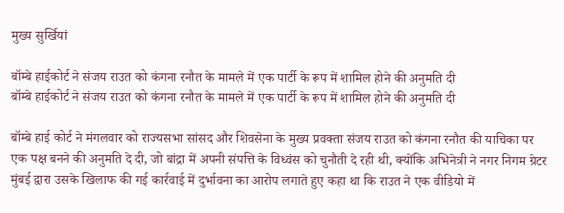मुख्य सुर्खियां

बॉम्बे हाईकोर्ट ने संजय राउत को कंगना रनौत के मामले में एक पार्टी के रूप में शामिल होने की अनुमति दी
बॉम्बे हाईकोर्ट ने संजय राउत को कंगना रनौत के मामले में एक पार्टी के रूप में शामिल होने की अनुमति दी

बॉम्बे हाई कोर्ट ने मंगलवार को राज्यसभा सांसद और शिवसेना के मुख्य प्रवक्ता संजय राउत को कंगना रनौत की याचिका पर एक पक्ष बनने की अनुमति दे दी, जो बांद्रा में अपनी संपत्ति के विध्वंस को चुनौती दे रही थी, क्योंकि अभिनेत्री ने नगर निगम ग्रेटर मुंबई द्वारा उसके खिलाफ की गई कार्रवाई में दुर्भावना का आरोप लगाते हुए कहा था कि राउत ने एक वीडियो में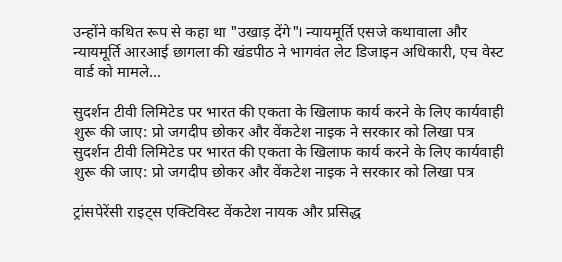उन्होंने कथित रूप से कहा था "उखाड़ देंगे"। न्यायमूर्ति एसजे कथावाला और न्यायमूर्ति आरआई छागला की खंडपीठ ने भागवंत लेट डिजाइन अधिकारी, एच वेस्ट वार्ड को मामले...

सुदर्शन टीवी लिमिटेड पर भारत की एकता के खिलाफ कार्य करने के लिए कार्यवाही शुरू की जाए: प्रो जगदीप छोकर और वेंकटेश नाइक ने सरकार को लिखा पत्र
सुदर्शन टीवी लिमिटेड पर भारत की एकता के खिलाफ कार्य करने के लिए कार्यवाही शुरू की जाए: प्रो जगदीप छोकर और वेंकटेश नाइक ने सरकार को लिखा पत्र

ट्रांसपेरेंसी राइट्स एक्टिविस्ट वेंकटेश नायक और प्रसिद्ध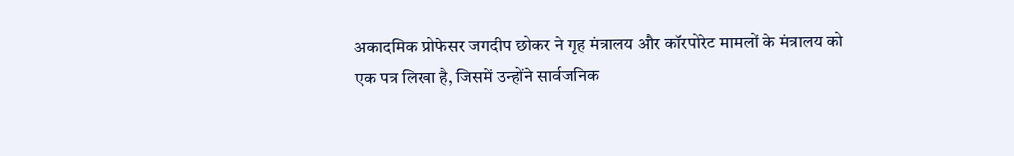अकादमिक प्रोफेसर जगदीप छोकर ने गृह मंत्रालय और कॉरपोरेट मामलों के मंत्रालय को एक पत्र लिखा है, जिसमें उन्होंने सार्वजनिक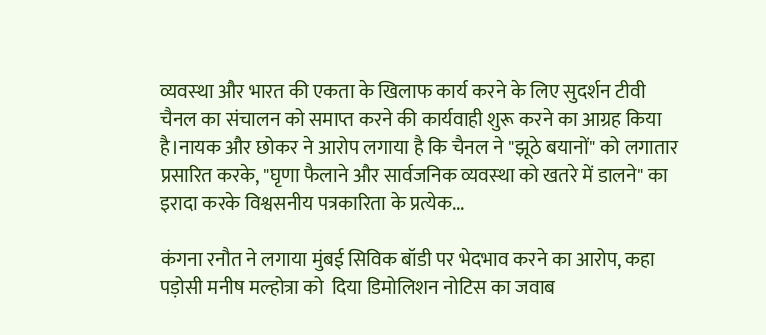व्यवस्‍था और भारत की एकता के खिलाफ कार्य करने के लिए सुदर्शन टीवी चैनल का संचालन को समाप्त करने की कार्यवाही शुरू करने का आग्रह किया है।नायक और छोकर ने आरोप लगाया है कि चैनल ने "झूठे बयानों" को लगातार प्रसारित करके, "घृणा फैलाने और सार्वजनिक व्यवस्‍था को खतरे में डालने" का इरादा करके विश्वसनीय पत्रकारिता के प्रत्येक...

कंगना रनौत ने लगाया मुंबई सिविक बॉडी पर भेदभाव करने का आरोप, कहा पड़ोसी मनीष मल्होत्रा को  दिया डिमोलिशन नोटिस का जवाब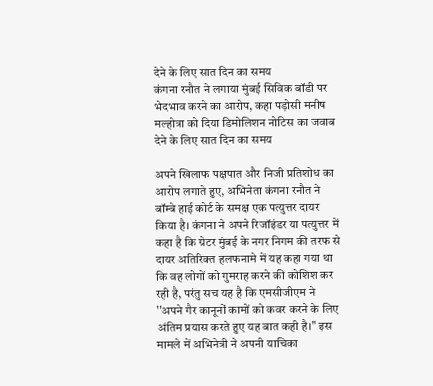देने के लिए सात दिन का समय
कंगना रनौत ने लगाया मुंबई सिविक बॉडी पर भेदभाव करने का आरोप, कहा पड़ोसी मनीष मल्होत्रा को दिया डिमोलिशन नोटिस का जवाब देने के लिए सात दिन का समय

अपने खिलाफ पक्षपात और निजी प्रतिशोध का आरोप लगाते हुए, अभिनेता कंगना रनौत ने बॉम्बे हाई कोर्ट के समक्ष एक पत्युत्तर दायर किया है। कंगना ने अपने रिजॉइंडर या पत्युत्तर में कहा है कि ग्रेटर मुंबई के नगर निगम की तरफ से दायर अतिरिक्त हलफनामे में यह कहा गया था कि वह लोगों को गुमराह करने की कोशिश कर रही है, परंतु सच यह है कि एमसीजीएम ने ''अपने गैर कानूनों कामों को कवर करने के लिए अंतिम प्रयास करते हुए यह बात कही है।'' इस मामले में अभिनेत्री ने अपनी याचिका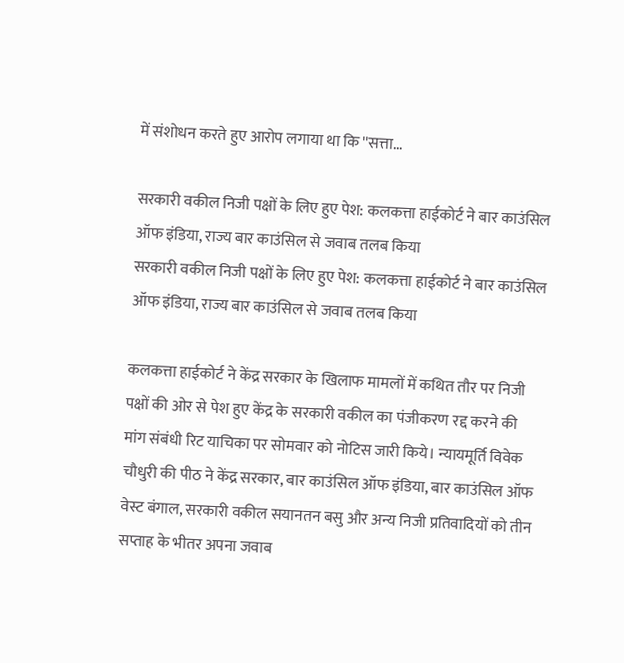में संशोधन करते हुए आरोप लगाया था कि ''सत्ता...

सरकारी वकील निजी पक्षों के लिए हुए पेश: कलकत्ता हाईकोर्ट ने बार काउंसिल ऑफ इंडिया, राज्य बार काउंसिल से जवाब तलब किया
सरकारी वकील निजी पक्षों के लिए हुए पेश: कलकत्ता हाईकोर्ट ने बार काउंसिल ऑफ इंडिया, राज्य बार काउंसिल से जवाब तलब किया

कलकत्ता हाईकोर्ट ने केंद्र सरकार के खिलाफ मामलों में कथित तौर पर निजी पक्षों की ओर से पेश हुए केंद्र के सरकारी वकील का पंजीकरण रद्द करने की मांग संबंधी रिट याचिका पर सोमवार को नोटिस जारी किये। न्यायमूर्ति विवेक चौधुरी की पीठ ने केंद्र सरकार, बार काउंसिल ऑफ इंडिया, बार काउंसिल ऑफ वेस्ट बंगाल, सरकारी वकील सयानतन बसु और अन्य निजी प्रतिवादियों को तीन सप्ताह के भीतर अपना जवाब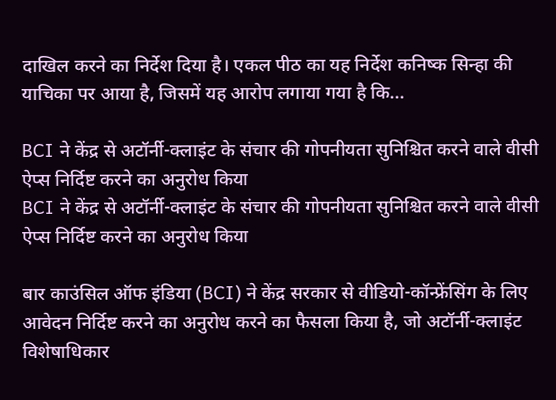दाखिल करने का निर्देश दिया है। एकल पीठ का यह निर्देश कनिष्क सिन्हा की याचिका पर आया है, जिसमें यह आरोप लगाया गया है कि...

BCI ने केंद्र से अटॉर्नी-क्लाइंट के संचार की गोपनीयता सुनिश्चित करने वाले वीसी ऐप्स निर्दिष्ट करने का अनुरोध किया
BCI ने केंद्र से अटॉर्नी-क्लाइंट के संचार की गोपनीयता सुनिश्चित करने वाले वीसी ऐप्स निर्दिष्ट करने का अनुरोध किया

बार काउंसिल ऑफ इंडिया (BCI) ने केंद्र सरकार से वीडियो-कॉन्फ्रेंसिंग के लिए आवेदन निर्दिष्ट करने का अनुरोध करने का फैसला किया है, जो अटॉर्नी-क्लाइंट विशेषाधिकार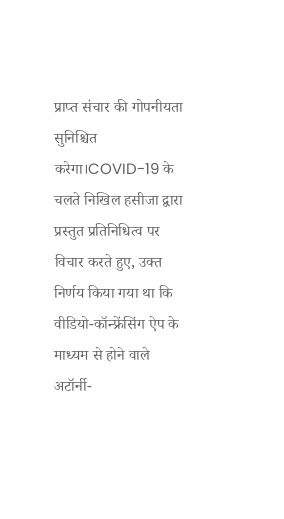प्राप्त संचार की गोपनीयता सुनिश्चित करेगा।COVID-19 के चलते निखिल हसीजा द्वारा प्रस्तुत प्रतिनिधित्व पर विचार करते हुए, उक्त निर्णय किया गया था कि वीडियो-कॉन्फ्रेंसिंग ऐप के माध्यम से होने वाले अटॉर्नी-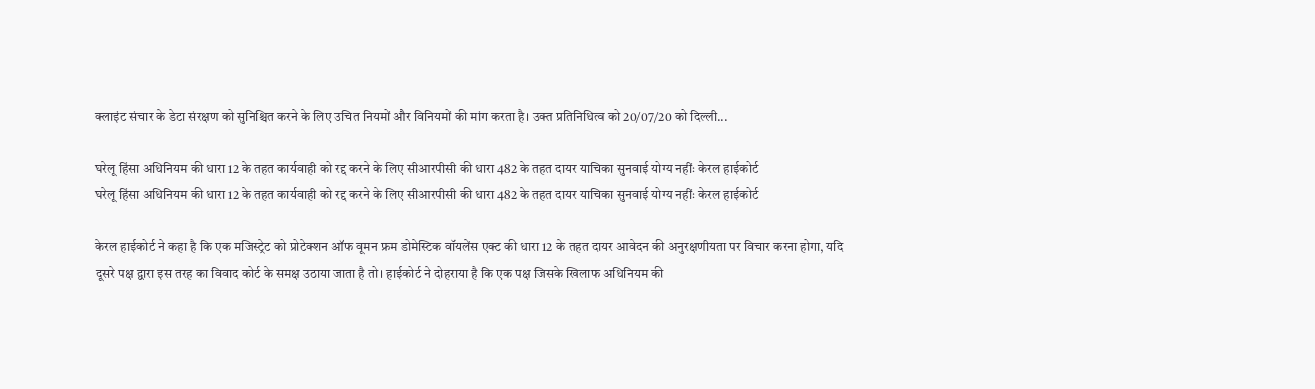क्लाइंट संचार के डेटा संरक्षण को सुनिश्चित करने के लिए उचित नियमों और विनियमों की मांग करता है। उक्त प्रतिनिधित्व को 20/07/20 को दिल्ली...

घरेलू हिंसा अधिनियम की धारा 12 के तहत कार्यवाही को रद्द करने के लिए सीआरपीसी की धारा 482 के तहत दायर याचिका सुनवाई योग्य नहींः केरल हाईकोर्ट
घरेलू हिंसा अधिनियम की धारा 12 के तहत कार्यवाही को रद्द करने के लिए सीआरपीसी की धारा 482 के तहत दायर याचिका सुनवाई योग्य नहींः केरल हाईकोर्ट

केरल हाईकोर्ट ने कहा है कि एक मजिस्ट्रेट को प्रोटेक्शन ऑफ वूमन फ्रम डोमेस्टिक वॉयलेंस एक्ट की धारा 12 के तहत दायर आवेदन की अनुरक्षणीयता पर विचार करना होगा, यदि दूसरे पक्ष द्वारा इस तरह का विवाद कोर्ट के समक्ष उठाया जाता है तो। हाईकोर्ट ने दोहराया है कि एक पक्ष जिसके खिलाफ अधिनियम की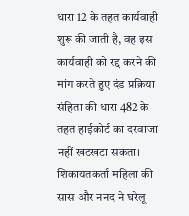धारा 12 के तहत कार्यवाही शुरू की जाती है, वह इस कार्यवाही को रद्द करने की मांग करते हुए दंड प्रक्रिया संहिता की धारा 482 के तहत हाईकोर्ट का दरवाजा नहीं खटखटा सकता। शिकायतकर्ता महिला की सास और ननद ने घरेलू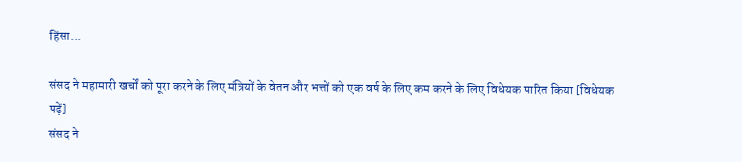हिंसा...

संसद ने महामारी खर्चों को पूरा करने के लिए मंत्रियों के वेतन और भत्तों को एक वर्ष के लिए कम करने के लिए विधेयक पारित किया [विधेयक पढ़ें]
संसद ने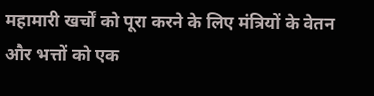महामारी खर्चों को पूरा करने के लिए मंत्रियों के वेतन और भत्तों को एक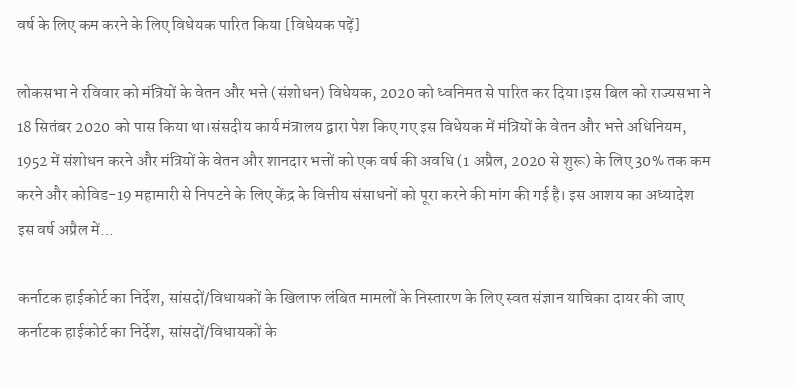वर्ष के लिए कम करने के लिए विधेयक पारित किया [विधेयक पढ़ें]

लोकसभा ने रविवार को मंत्रियों के वेतन और भत्ते (संशोधन) विधेयक, 2020 को ध्वनिमत से पारित कर दिया।इस बिल को राज्यसभा ने 18 सितंबर 2020 को पास किया था।संसदीय कार्य मंत्रालय द्वारा पेश किए गए इस विधेयक में मंत्रियों के वेतन और भत्ते अधिनियम, 1952 में संशोधन करने और मंत्रियों के वेतन और शानदार भत्तों को एक वर्ष की अवधि (1 अप्रैल, 2020 से शुरू) के लिए 30% तक कम करने और कोविड-19 महामारी से निपटने के लिए केंद्र के वित्तीय संसाधनों को पूरा करने की मांग की गई है। इस आशय का अध्यादेश इस वर्ष अप्रैल में...

कर्नाटक हाईकोर्ट का निर्देश, सांसदों/विधायकों के खिलाफ लंबित मामलों के निस्तारण के लिए स्वत संज्ञान याचिका दायर की जाए
कर्नाटक हाईकोर्ट का निर्देश, सांसदों/विधायकों के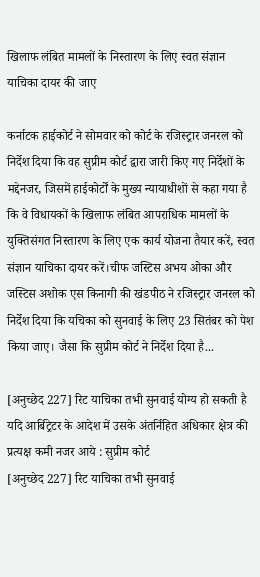खिलाफ लंबित मामलों के निस्तारण के लिए स्वत संज्ञान याचिका दायर की जाए

कर्नाटक हाईकोर्ट ने सोमवार को कोर्ट के रजिस्ट्रार जनरल को निर्देश दिया कि वह सुप्रीम कोर्ट द्वारा जारी किए गए निर्देशों के मद्देनजर, जिसमें हाईकोर्टों के मुख्य न्यायाधीशों से कहा गया है कि वे विधायकों के खिलाफ लंबित आपराधिक मामलों के युक्तिसंगत निस्तारण के लिए एक कार्य योजना तैयार करें, स्वत संज्ञान याचिका दायर करें।चीफ जस्टिस अभय ओका और जस्टिस अशोक एस किनागी की खंडपीठ ने रजिस्ट्रार जनरल को निर्देश दिया कि यचिका को सुनवाई के लिए 23 सितंबर को पेश किया जाए। जैसा कि सुप्रीम कोर्ट ने निर्देश दिया है...

[अनुच्छेद 227] रिट याचिका तभी सुनवाई योग्य हो सकती है यदि आर्बिट्रेटर के आदेश में उसके अंतर्निहित अधिकार क्षेत्र की प्रत्यक्ष कमी नजर आये : सुप्रीम कोर्ट
[अनुच्छेद 227] रिट याचिका तभी सुनवाई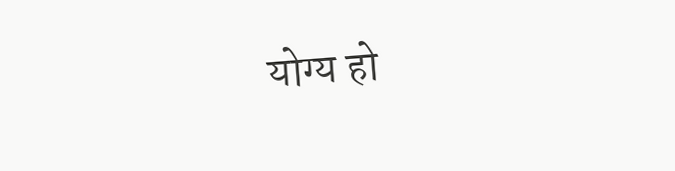योग्य हो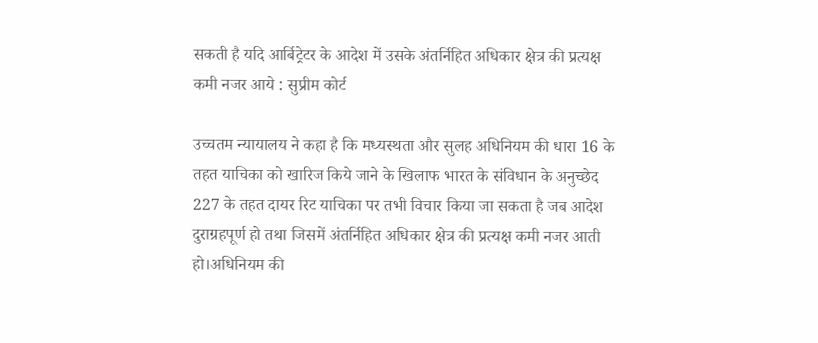सकती है यदि आर्बिट्रेटर के आदेश में उसके अंतर्निहित अधिकार क्षेत्र की प्रत्यक्ष कमी नजर आये : सुप्रीम कोर्ट

उच्चतम न्यायालय ने कहा है कि मध्यस्थता और सुलह अधिनियम की धारा 16 के तहत याचिका को खारिज किये जाने के खिलाफ भारत के संविधान के अनुच्छेद 227 के तहत दायर रिट याचिका पर तभी विचार किया जा सकता है जब आदेश दुराग्रहपूर्ण हो तथा जिसमें अंतर्निहित अधिकार क्षेत्र की प्रत्यक्ष कमी नजर आती हो।अधिनियम की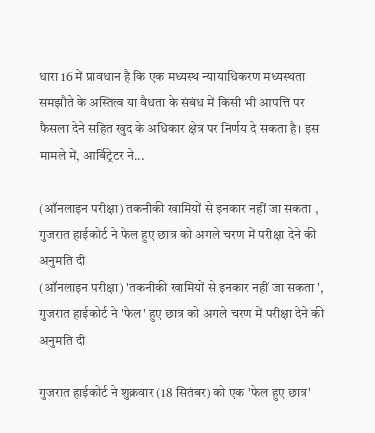धारा 16 में प्रावधान है कि एक मध्यस्थ न्यायाधिकरण मध्यस्थता समझौते के अस्तित्व या वैधता के संबंध में किसी भी आपत्ति पर फैसला देने सहित खुद के अधिकार क्षेत्र पर निर्णय दे सकता है। इस मामले में, आर्बिट्रेटर ने...

(ऑनलाइन परीक्षा) तकनीकी खामियों से इनकार नहीं जा सकता , गुजरात हाईकोर्ट ने फेल हुए छात्र को अगले चरण में परीक्षा देने की अनुमति दी
(ऑनलाइन परीक्षा) 'तकनीकी खामियों से इनकार नहीं जा सकता ', गुजरात हाईकोर्ट ने 'फेल' हुए छात्र को अगले चरण में परीक्षा देने की अनुमति दी

गुजरात हाईकोर्ट ने शुक्रवार (18 सितंबर) को एक 'फेल हुए छात्र'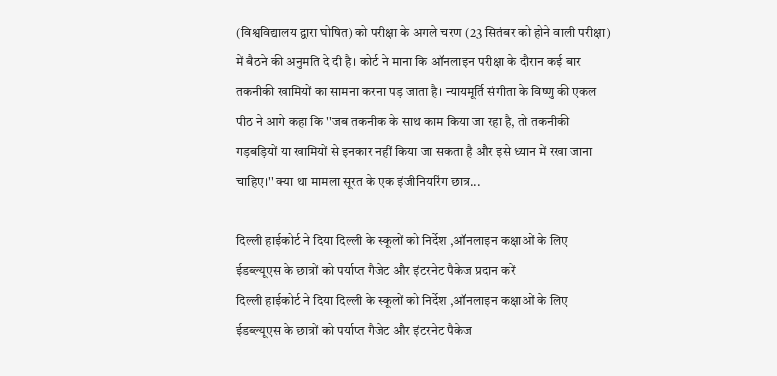(विश्वविद्यालय द्वारा घोषित) को परीक्षा के अगले चरण (23 सितंबर को होने वाली परीक्षा) में बैठने की अनुमति दे दी है। कोर्ट ने माना कि ऑनलाइन परीक्षा के दौरान कई बार तकनीकी खामियों का सामना करना पड़ जाता है। न्यायमूर्ति संगीता के विष्णु की एकल पीठ ने आगे कहा कि ''जब तकनीक के साथ काम किया जा रहा है, तो तकनीकी गड़बड़ियों या खामियों से इनकार नहीं किया जा सकता है और इसे ध्यान में रखा जाना चाहिए।'' क्या था मामला सूरत के एक इंजीनियरिंग छात्र...

दिल्ली हाईकोर्ट ने दिया दिल्ली के स्कूलों को निर्देश ,ऑनलाइन कक्षाओं के लिए ईडब्ल्यूएस के छात्रों को पर्याप्त गैजेट और इंटरनेट पैकेज प्रदान करें
दिल्ली हाईकोर्ट ने दिया दिल्ली के स्कूलों को निर्देश ,ऑनलाइन कक्षाओं के लिए ईडब्ल्यूएस के छात्रों को पर्याप्त गैजेट और इंटरनेट पैकेज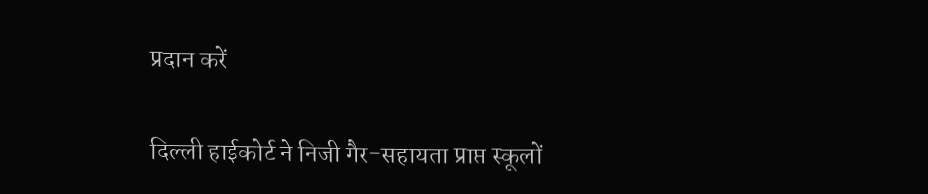प्रदान करें

दिल्ली हाईकोर्ट ने निजी गैर-सहायता प्राप्त स्कूलों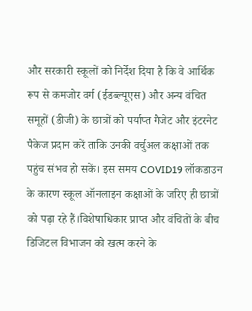और सरकारी स्कूलों को निर्देश दिया है कि वे आर्थिक रूप से कमजोर वर्ग (ईडब्ल्यूएस) और अन्य वंचित समूहों (डीजी) के छात्रों को पर्याप्त गैजेट और इंटरनेट पैकेज प्रदान करें ताकि उनकी वर्चुअल कक्षाओं तक पहुंच संभव हो सकें। इस समय COVID19 लॉकडाउन के कारण स्कूल ऑनलाइन कक्षाओं के जरिए ही छात्रों को पढ़ा रहे हैं।विशेषाधिकार प्राप्त और वंचितों के बीच डिजिटल विभाजन को खत्म करने के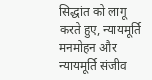सिद्धांत को लागू करते हुए, न्यायमूर्ति मनमोहन और न्यायमूर्ति संजीव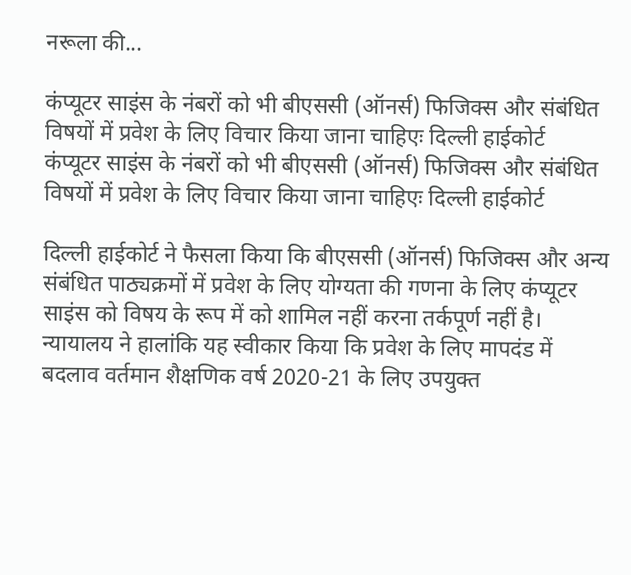नरूला की...

कंप्यूटर साइंस के नंबरों को भी बीएससी (ऑनर्स) फिजिक्स और संबंधित विषयों में प्रवेश के लिए विचार किया जाना चाहिएः दिल्ली हाईकोर्ट
कंप्यूटर साइंस के नंबरों को भी बीएससी (ऑनर्स) फिजिक्स और संबंधित विषयों में प्रवेश के लिए विचार किया जाना चाहिएः दिल्ली हाईकोर्ट

दिल्ली हाईकोर्ट ने फैसला किया कि बीएससी (ऑनर्स) फिजिक्स और अन्य संबंधित पाठ्यक्रमों में प्रवेश के लिए योग्यता की गणना के लिए कंप्यूटर साइंस को विषय के रूप में को शामिल नहीं करना तर्कपूर्ण नहीं है। न्यायालय ने हालांकि यह स्वीकार किया कि प्रवेश के लिए मापदंड में बदलाव वर्तमान शैक्षणिक वर्ष 2020-21 के लिए उपयुक्त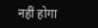नहीं होगा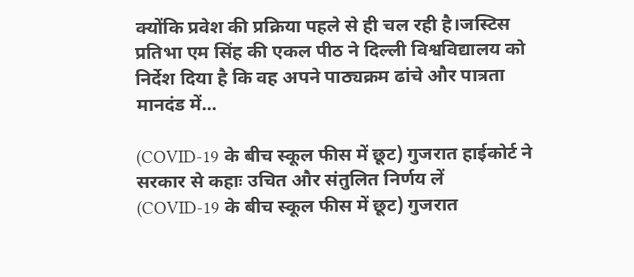क्योंकि प्रवेश की प्रक्रिया पहले से ही चल रही है।जस्टिस प्रतिभा एम सिंह की एकल पीठ ने दिल्ली विश्वविद्यालय को निर्देश दिया है कि वह अपने पाठ्यक्रम ढांचे और पात्रता मानदंड में...

(COVID-19 के बीच स्कूल फीस में छूट) गुजरात हाईकोर्ट ने सरकार से कहाः उचित और संतुलित निर्णय लें
(COVID-19 के बीच स्कूल फीस में छूट) गुजरात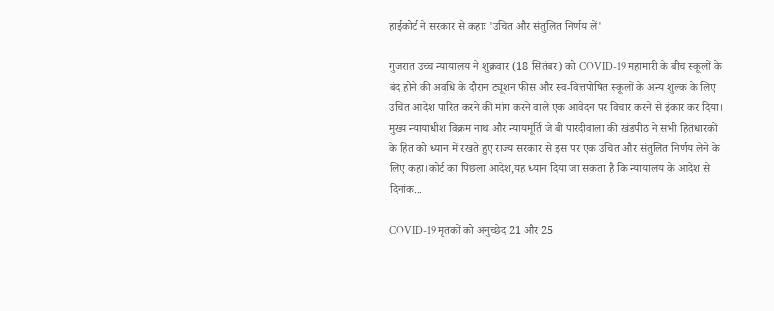हाईकोर्ट ने सरकार से कहाः 'उचित और संतुलित निर्णय लें'

गुजरात उच्च न्यायालय ने शुक्रवार (18 सितंबर) को COVID-19 महामारी के बीच स्कूलों के बंद होने की अवधि के दौरान ट्यूशन फीस और स्व-वित्तपोषित स्कूलों के अन्य शुल्क के लिए उचित आदेश पारित करने की मांग करने वाले एक आवेदन पर विचार करने से इंकार कर दिया। मुख्य न्यायाधीश विक्रम नाथ और न्यायमूर्ति जे बी पारदीवाला की खंडपीठ ने सभी हितधारकों के हित को ध्यान में रखते हुए राज्य सरकार से इस पर एक उचित और संतुलित निर्णय लेने के लिए कहा।कोर्ट का पिछला आदेश,यह ध्यान दिया जा सकता है कि न्यायालय के आदेश से दिनांक...

COVID-19 मृतकों को अनुच्छेद 21 और 25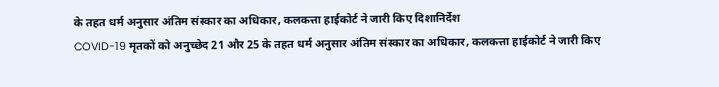के तहत धर्म अनुसार अंतिम संस्‍कार का अधिकार, कलकत्ता हाईकोर्ट ने जारी किए दिशानिर्देश
COVID-19 मृतकों को अनुच्छेद 21 और 25 के तहत धर्म अनुसार अंतिम संस्‍कार का अधिकार, कलकत्ता हाईकोर्ट ने जारी किए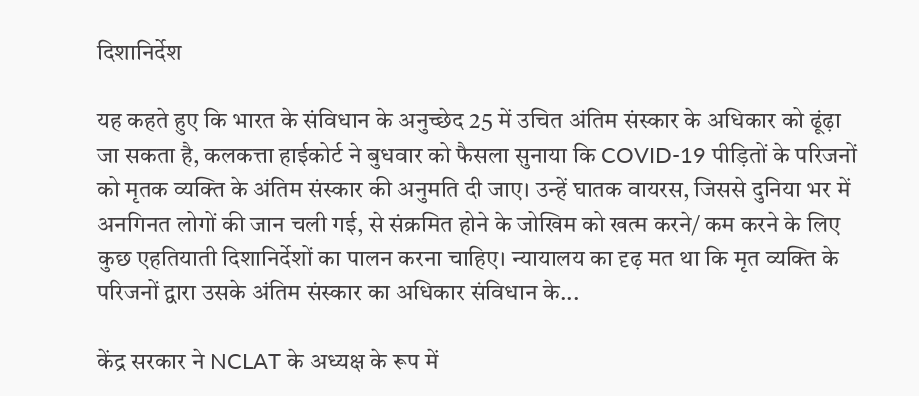दिशानिर्देश

यह कहते हुए कि भारत के संविधान के अनुच्छेद 25 में उचित अंतिम संस्कार के अधिकार ‌को ढूंढ़ा जा सकता है, कलकत्ता हाईकोर्ट ने बुधवार को फैसला सुनाया कि COVID-19 पीड़ितों के परिजनों को मृतक व्यक्ति के अंतिम संस्कार की अनुमति दी जाए। उन्हें घातक वायरस, जिससे दुनिया भर में अनगिनत लोगों की जान चली गई, से संक्रमित होने के जोखिम को खत्म करने/ कम करने के लिए कुछ एहतियाती दिशानिर्देशों का पालन करना चाहिए। न्यायालय का दृढ़ मत था कि मृत व्यक्ति के पर‌िजनों द्वारा उसके अंतिम संस्‍कार का अधिकार संविधान के...

केंद्र सरकार ने NCLAT के अध्यक्ष के रूप में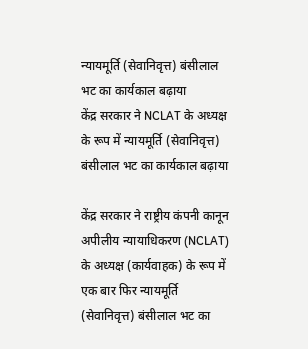न्यायमूर्ति (सेवानिवृत्त) बंसीलाल भट का कार्यकाल बढ़ाया
केंद्र सरकार ने NCLAT के अध्यक्ष के रूप में न्यायमूर्ति (सेवानिवृत्त) बंसीलाल भट का कार्यकाल बढ़ाया

केंद्र सरकार ने राष्ट्रीय कंपनी कानून अपीलीय न्यायाधिकरण (NCLAT) के अध्यक्ष (कार्यवाहक) के रूप में एक बार फिर न्यायमूर्ति (सेवानिवृत्त) बंसीलाल भट का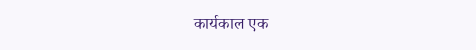कार्यकाल एक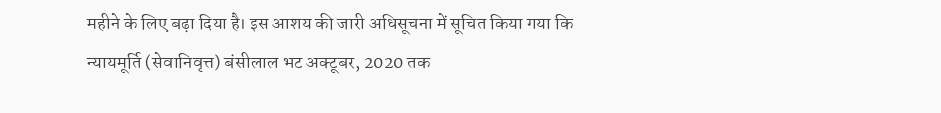महीने के लिए बढ़ा दिया है। इस आशय की जारी अधिसूचना में सूचित किया गया कि न्यायमूर्ति (सेवानिवृत्त) बंसीलाल भट अक्टूबर, 2020 तक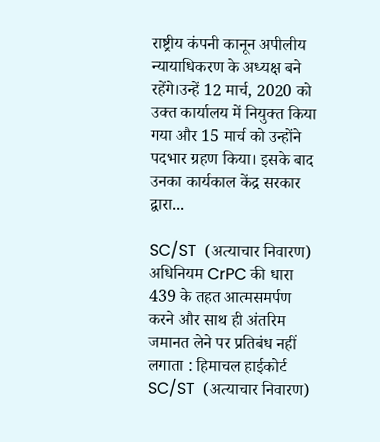राष्ट्रीय कंपनी कानून अपीलीय न्यायाधिकरण के अध्यक्ष बने रहेंगे।उन्हें 12 मार्च, 2020 को उक्त कार्यालय में नियुक्त किया गया और 15 मार्च को उन्होंने पदभार ग्रहण किया। इसके बाद उनका कार्यकाल केंद्र सरकार द्वारा...

SC/ST  (अत्याचार निवारण) अधिनियम CrPC की धारा 439 के तहत आत्मसमर्पण करने और साथ ही अंतरिम जमानत लेने पर प्रतिबंध नहीं लगाता : हिमाचल हाईकोर्ट
SC/ST  (अत्याचार निवारण)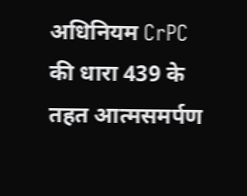अधिनियम CrPC की धारा 439 के तहत आत्मसमर्पण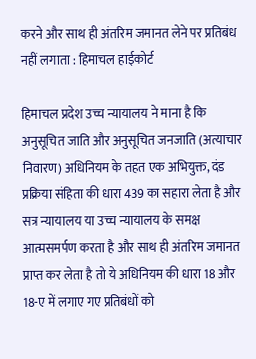करने और साथ ही अंतरिम जमानत लेने पर प्रतिबंध नहीं लगाता : हिमाचल हाईकोर्ट

हिमाचल प्रदेश उच्च न्यायालय ने माना है कि अनुसूचित जाति और अनुसूचित जनजाति (अत्याचार निवारण) अधिनियम के तहत एक अभियुक्त, दंड प्रक्रिया संहिता की धारा 439 का सहारा लेता है और सत्र न्यायालय या उच्च न्यायालय के समक्ष आत्मसमर्पण करता है और साथ ही अंतरिम जमानत प्राप्त कर लेता है तो ये अधिनियम की धारा 18 और 18-ए में लगाए गए प्रतिबंधों को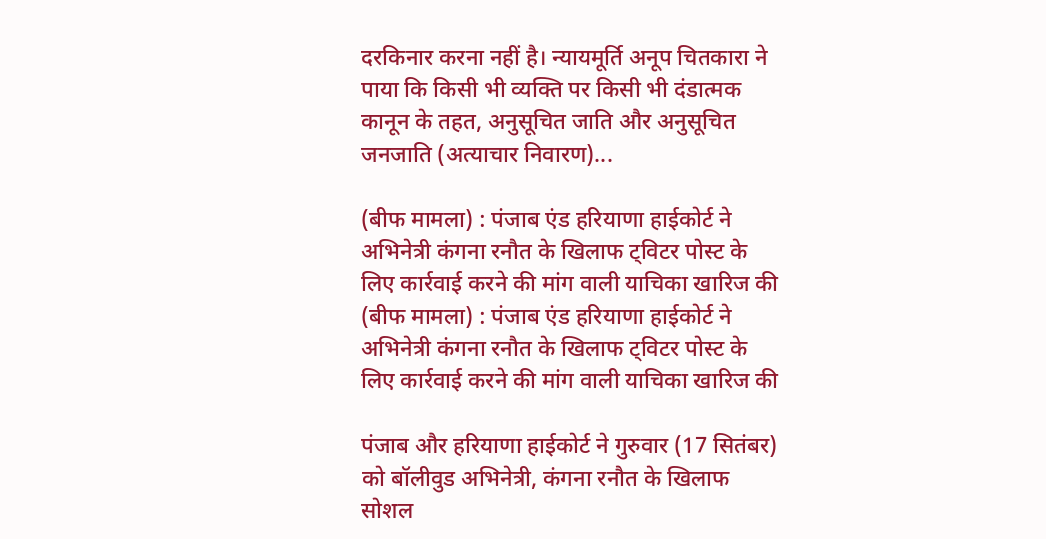दरकिनार करना नहीं है। न्यायमूर्ति अनूप चितकारा ने पाया कि किसी भी व्यक्ति पर किसी भी दंडात्मक कानून के तहत, अनुसूचित जाति और अनुसूचित जनजाति (अत्याचार निवारण)...

(बीफ मामला) : पंजाब एंड हरियाणा हाईकोर्ट ने अभिनेत्री कंगना रनौत के खिलाफ ट्विटर पोस्ट के लिए कार्रवाई करने की मांग वाली याचिका खारिज की
(बीफ मामला) : पंजाब एंड हरियाणा हाईकोर्ट ने अभिनेत्री कंगना रनौत के खिलाफ ट्विटर पोस्ट के लिए कार्रवाई करने की मांग वाली याचिका खारिज की

पंजाब और हरियाणा हाईकोर्ट ने गुरुवार (17 सितंबर) को बॉलीवुड अभिनेत्री, कंगना रनौत के खिलाफ सोशल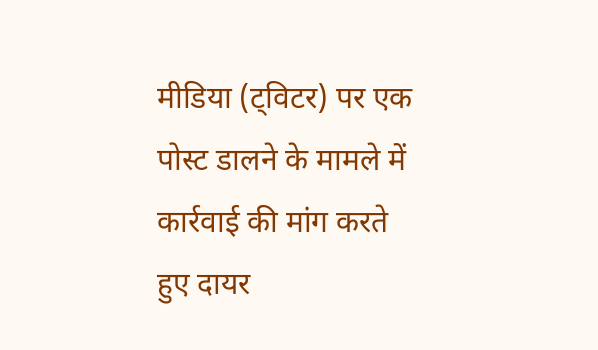मीडिया (ट्विटर) पर एक पोस्ट डालने के मामले में कार्रवाई की मांग करते हुए दायर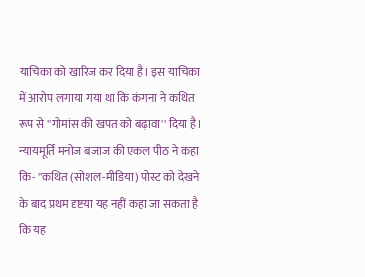याचिका को खारिज कर दिया है। इस याचिका में आरोप लगाया गया था कि कंगना ने कथित रूप से ''गोमांस की खपत को बढ़ावा'' दिया है। न्यायमूर्ति मनोज बजाज की एकल पीठ ने कहा कि- ''कथित (सोशल-मीडिया) पोस्ट को देखने के बाद प्रथम दृष्टया यह नहीं कहा जा सकता है कि यह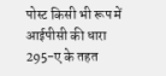पोस्ट किसी भी रूप में आईपीसी की धारा 295-ए के तहत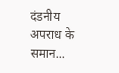दंडनीय अपराध के समान...